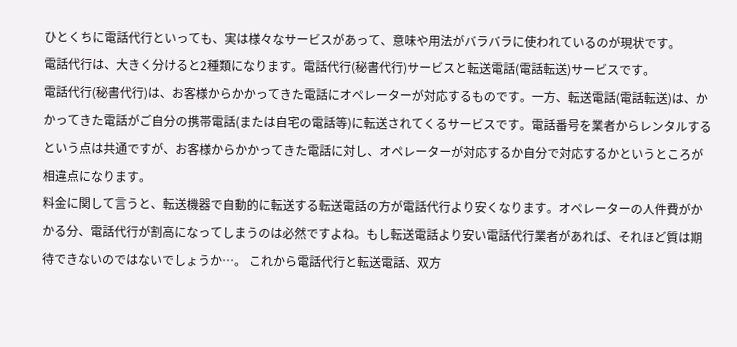ひとくちに電話代行といっても、実は様々なサービスがあって、意味や用法がバラバラに使われているのが現状です。
電話代行は、大きく分けると2種類になります。電話代行(秘書代行)サービスと転送電話(電話転送)サービスです。
電話代行(秘書代行)は、お客様からかかってきた電話にオペレーターが対応するものです。一方、転送電話(電話転送)は、かかってきた電話がご自分の携帯電話(または自宅の電話等)に転送されてくるサービスです。電話番号を業者からレンタルするという点は共通ですが、お客様からかかってきた電話に対し、オペレーターが対応するか自分で対応するかというところが相違点になります。
料金に関して言うと、転送機器で自動的に転送する転送電話の方が電話代行より安くなります。オペレーターの人件費がかかる分、電話代行が割高になってしまうのは必然ですよね。もし転送電話より安い電話代行業者があれば、それほど質は期待できないのではないでしょうか…。 これから電話代行と転送電話、双方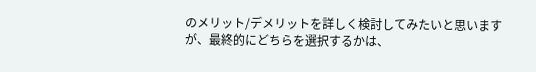のメリット/デメリットを詳しく検討してみたいと思いますが、最終的にどちらを選択するかは、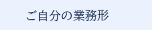ご自分の業務形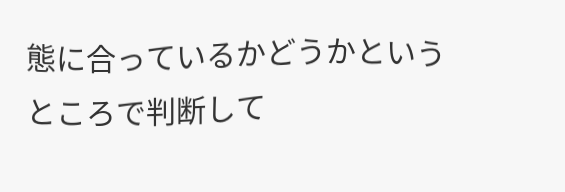態に合っているかどうかというところで判断して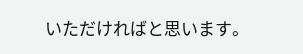いただければと思います。